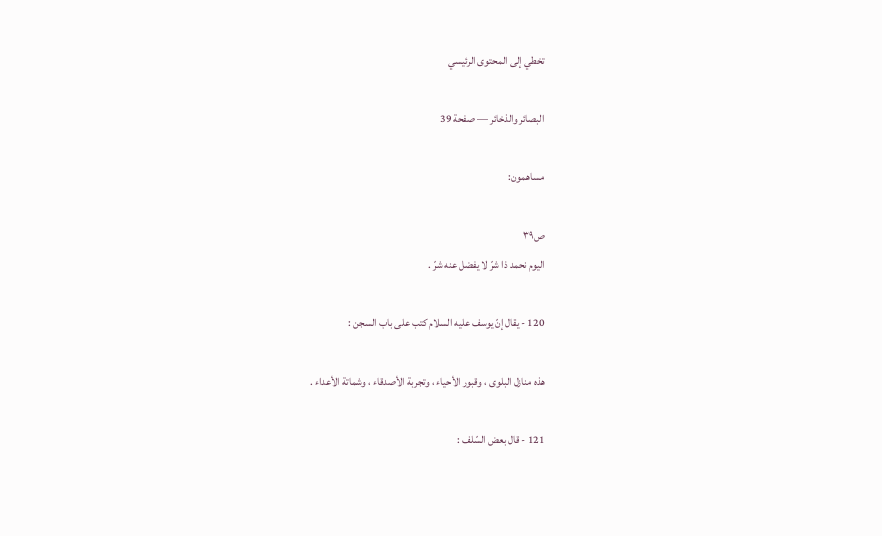تخطي إلى المحتوى الرئيسي

البصائر والذخائر — صفحة 39

مساهمون:

ص٣٩
اليوم نحمد ذا شرّ لا يفضل عنه شرّ .

120 - يقال إنّ يوسف عليه السلام كتب على باب السجن :

هذه منازل البلوى ، وقبور الأحياء ، وتجربة الأصدقاء ، وشماتة الأعداء .

121 - قال بعض السّلف :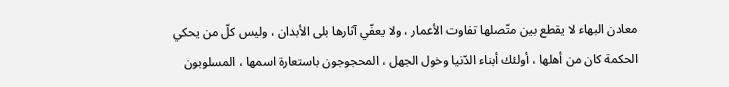معادن البهاء لا يقطع بين متّصلها تفاوت الأعمار ، ولا يعفّي آثارها بلى الأبدان ، وليس كلّ من يحكي الحكمة كان من أهلها ، أولئك أبناء الدّنيا وخول الجهل ، المحجوجون باستعارة اسمها ، المسلوبون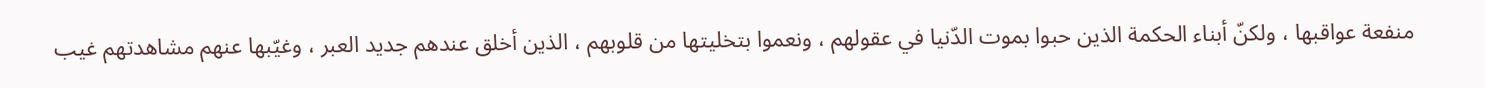منفعة عواقبها ، ولكنّ أبناء الحكمة الذين حبوا بموت الدّنيا في عقولهم ، ونعموا بتخليتها من قلوبهم ، الذين أخلق عندهم جديد العبر ، وغيّبها عنهم مشاهدتهم غيب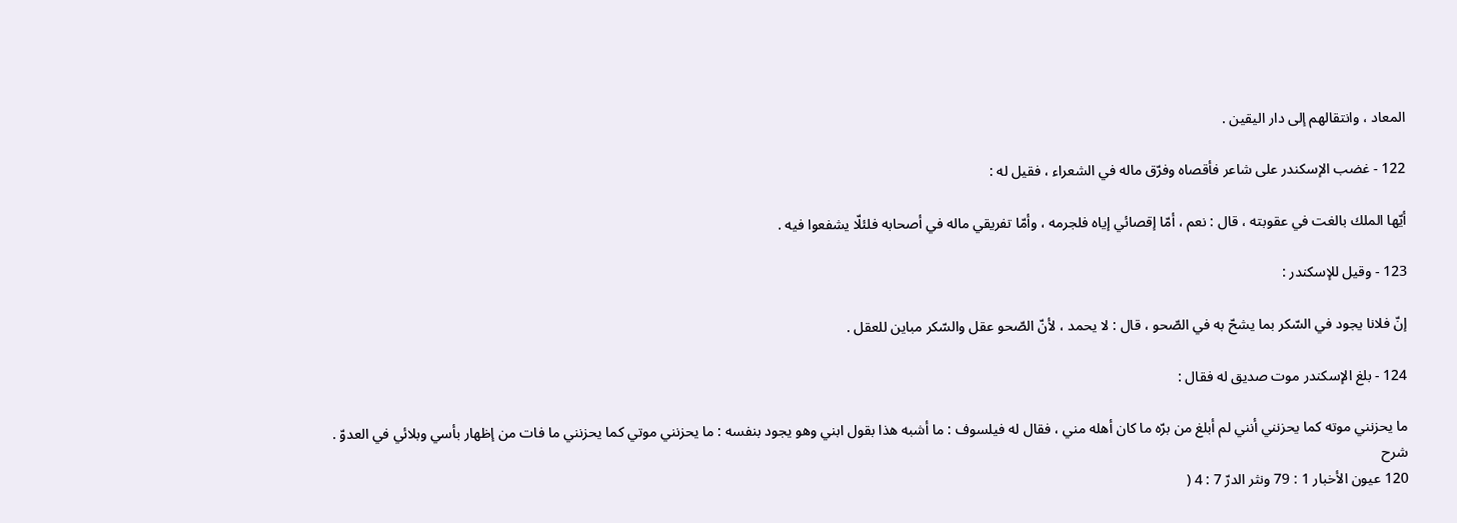المعاد ، وانتقالهم إلى دار اليقين .

122 - غضب الإسكندر على شاعر فأقصاه وفرّق ماله في الشعراء ، فقيل له :

أيّها الملك بالغت في عقوبته ، قال : نعم ، أمّا إقصائي إياه فلجرمه ، وأمّا تفريقي ماله في أصحابه فلئلّا يشفعوا فيه .

123 - وقيل للإسكندر :

إنّ فلانا يجود في السّكر بما يشحّ به في الصّحو ، قال : لا يحمد ، لأنّ الصّحو عقل والسّكر مباين للعقل .

124 - بلغ الإسكندر موت صديق له فقال :

ما يحزنني موته كما يحزنني أنني لم أبلغ من برّه ما كان أهله مني ، فقال له فيلسوف : ما أشبه هذا بقول ابني وهو يجود بنفسه : ما يحزنني موتي كما يحزنني ما فات من إظهار بأسي وبلائي في العدوّ .
شرح
120 عيون الأخبار 1 : 79 ونثر الدرّ 7 : 4 (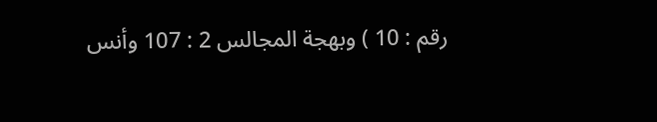رقم : 10 ) وبهجة المجالس 2 : 107 وأنس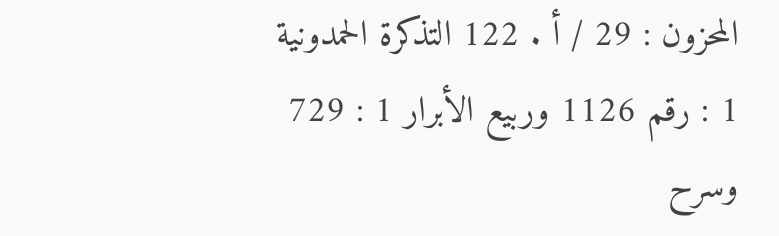المحزون : 29 / أ . 122 التذكرة الحمدونية 1 : رقم 1126 وربيع الأبرار 1 : 729 وسرح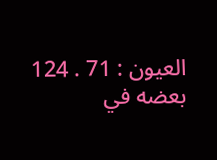العيون : 71 . 124 بعضه في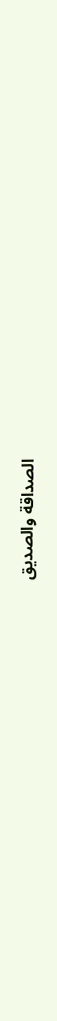الصداقة والصديق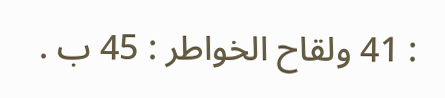: 41 ولقاح الخواطر : 45 ب .